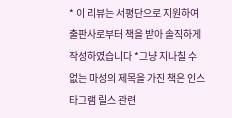* 이 리뷰는 서평단으로 지원하여 출판사로부터 책을 받아 솔직하게 작성하였습니다 *그냥 지나칠 수 없는 마성의 제목을 가진 책은 인스타그램 릴스 관련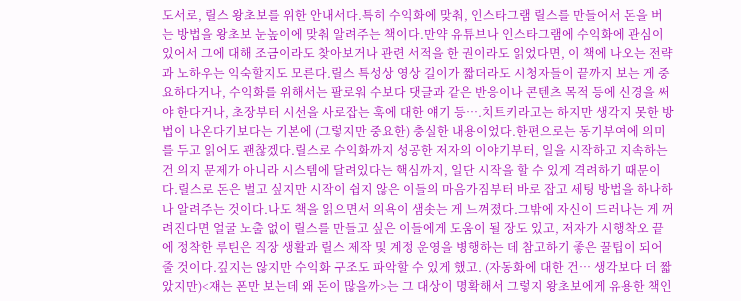도서로, 릴스 왕초보를 위한 안내서다.특히 수익화에 맞춰, 인스타그램 릴스를 만들어서 돈을 버는 방법을 왕초보 눈높이에 맞춰 알려주는 책이다.만약 유튜브나 인스타그램에 수익화에 관심이 있어서 그에 대해 조금이라도 찾아보거나 관련 서적을 한 권이라도 읽었다면, 이 책에 나오는 전략과 노하우는 익숙할지도 모른다.릴스 특성상 영상 길이가 짧더라도 시청자들이 끝까지 보는 게 중요하다거나, 수익화를 위해서는 팔로워 수보다 댓글과 같은 반응이나 콘텐츠 목적 등에 신경을 써야 한다거나, 초장부터 시선을 사로잡는 훅에 대한 얘기 등….치트키라고는 하지만 생각지 못한 방법이 나온다기보다는 기본에 (그렇지만 중요한) 충실한 내용이었다.한편으로는 동기부여에 의미를 두고 읽어도 괜찮겠다.릴스로 수익화까지 성공한 저자의 이야기부터, 일을 시작하고 지속하는 건 의지 문제가 아니라 시스템에 달려있다는 핵심까지, 일단 시작을 할 수 있게 격려하기 때문이다.릴스로 돈은 벌고 싶지만 시작이 쉽지 않은 이들의 마음가짐부터 바로 잡고 세팅 방법을 하나하나 알려주는 것이다.나도 책을 읽으면서 의욕이 샘솟는 게 느껴졌다.그밖에 자신이 드러나는 게 꺼려진다면 얼굴 노출 없이 릴스를 만들고 싶은 이들에게 도움이 될 장도 있고, 저자가 시행착오 끝에 정착한 루틴은 직장 생활과 릴스 제작 및 계정 운영을 병행하는 데 참고하기 좋은 꿀팁이 되어줄 것이다.깊지는 않지만 수익화 구조도 파악할 수 있게 했고. (자동화에 대한 건… 생각보다 더 짧았지만)<쟤는 폰만 보는데 왜 돈이 많을까>는 그 대상이 명확해서 그렇지 왕초보에게 유용한 책인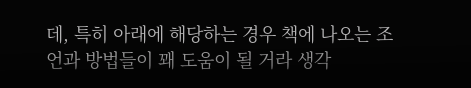데, 특히 아래에 해당하는 경우 책에 나오는 조언과 방법들이 꽤 도움이 될 거라 생각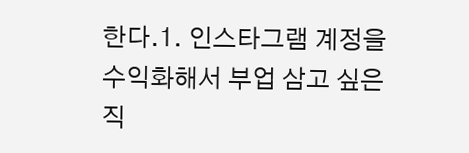한다.1. 인스타그램 계정을 수익화해서 부업 삼고 싶은 직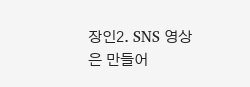장인2. SNS 영상은 만들어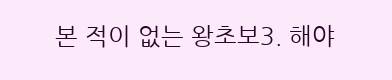본 적이 없는 왕초보3. 해야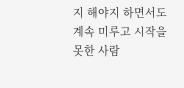지 해야지 하면서도 계속 미루고 시작을 못한 사람